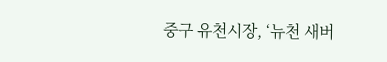중구 유천시장, ‘뉴천 새버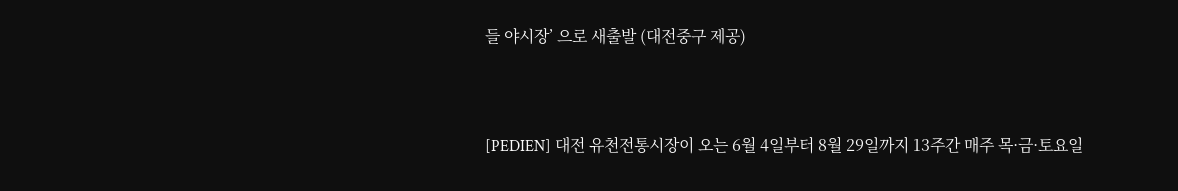들 야시장’ 으로 새출발 (대전중구 제공)



[PEDIEN] 대전 유천전통시장이 오는 6월 4일부터 8월 29일까지 13주간 매주 목·금·토요일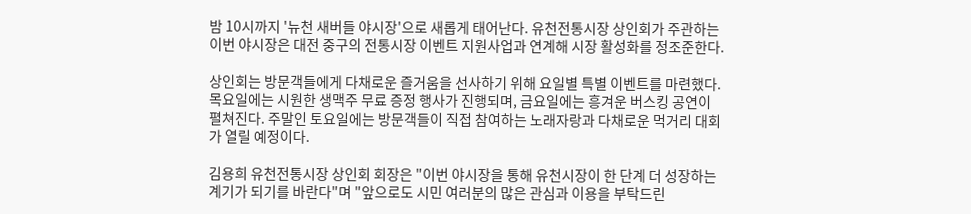밤 10시까지 '뉴천 새버들 야시장'으로 새롭게 태어난다. 유천전통시장 상인회가 주관하는 이번 야시장은 대전 중구의 전통시장 이벤트 지원사업과 연계해 시장 활성화를 정조준한다.

상인회는 방문객들에게 다채로운 즐거움을 선사하기 위해 요일별 특별 이벤트를 마련했다. 목요일에는 시원한 생맥주 무료 증정 행사가 진행되며, 금요일에는 흥겨운 버스킹 공연이 펼쳐진다. 주말인 토요일에는 방문객들이 직접 참여하는 노래자랑과 다채로운 먹거리 대회가 열릴 예정이다.

김용희 유천전통시장 상인회 회장은 "이번 야시장을 통해 유천시장이 한 단계 더 성장하는 계기가 되기를 바란다"며 "앞으로도 시민 여러분의 많은 관심과 이용을 부탁드린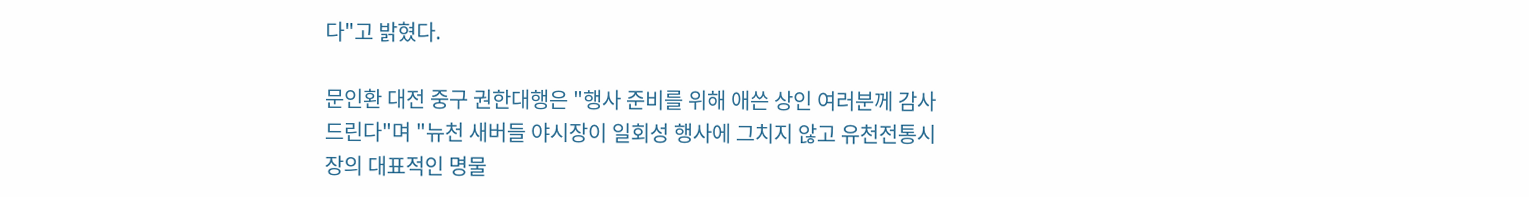다"고 밝혔다.

문인환 대전 중구 권한대행은 "행사 준비를 위해 애쓴 상인 여러분께 감사드린다"며 "뉴천 새버들 야시장이 일회성 행사에 그치지 않고 유천전통시장의 대표적인 명물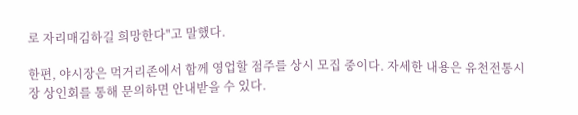로 자리매김하길 희망한다"고 말했다.

한편, 야시장은 먹거리존에서 함께 영업할 점주를 상시 모집 중이다. 자세한 내용은 유천전통시장 상인회를 통해 문의하면 안내받을 수 있다.